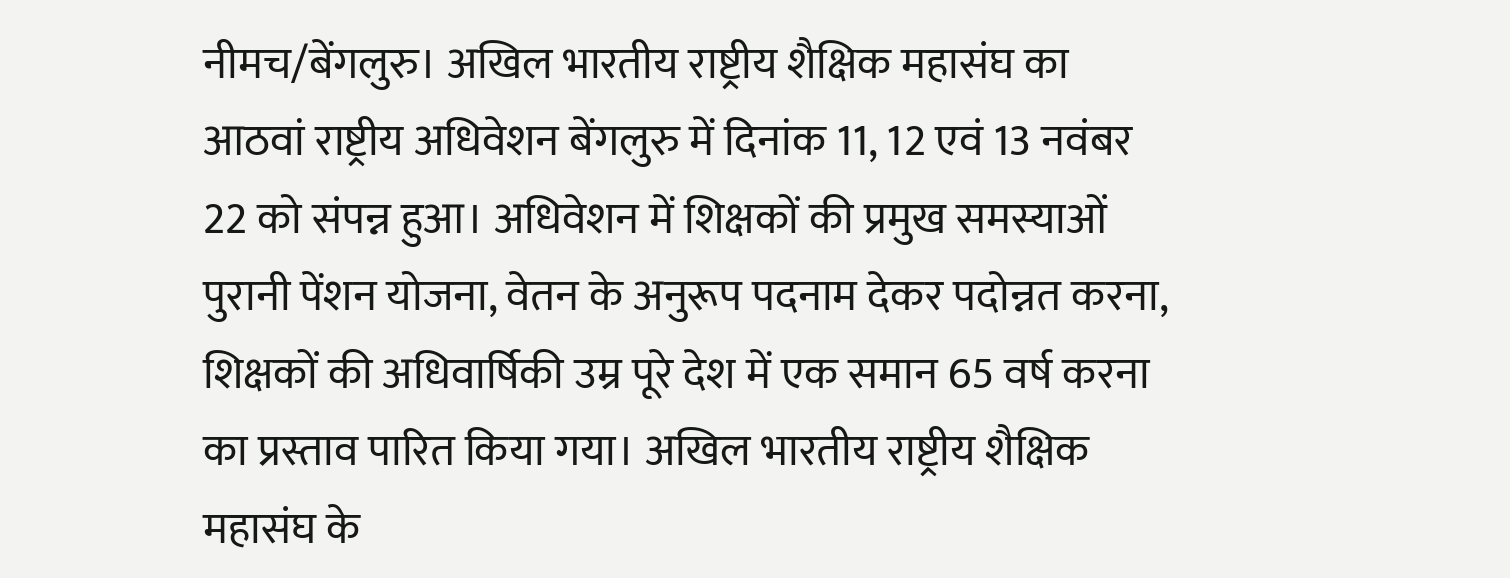नीमच/बेंगलुरु। अखिल भारतीय राष्ट्रीय शैक्षिक महासंघ का आठवां राष्ट्रीय अधिवेशन बेंगलुरु में दिनांक 11, 12 एवं 13 नवंबर 22 को संपन्न हुआ। अधिवेशन में शिक्षकों की प्रमुख समस्याओं पुरानी पेंशन योजना, वेतन के अनुरूप पदनाम देकर पदोन्नत करना, शिक्षकों की अधिवार्षिकी उम्र पूरे देश में एक समान 65 वर्ष करना का प्रस्ताव पारित किया गया। अखिल भारतीय राष्ट्रीय शैक्षिक महासंघ के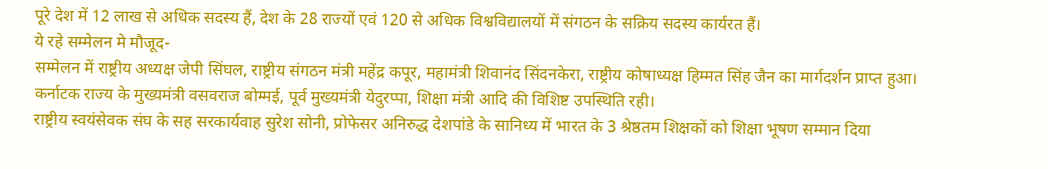पूरे देश में 12 लाख से अधिक सदस्य हैं, देश के 28 राज्यों एवं 120 से अधिक विश्वविद्यालयों में संगठन के सक्रिय सदस्य कार्यरत हैं।
ये रहे सम्मेलन मे मौजूद-
सम्मेलन में राष्ट्रीय अध्यक्ष जेपी सिंघल, राष्ट्रीय संगठन मंत्री महेंद्र कपूर, महामंत्री शिवानंद सिंदनकेरा, राष्ट्रीय कोषाध्यक्ष हिम्मत सिंह जैन का मार्गदर्शन प्राप्त हुआ।
कर्नाटक राज्य के मुख्यमंत्री वसवराज बोम्मई, पूर्व मुख्यमंत्री येदुरप्पा, शिक्षा मंत्री आदि की विशिष्ट उपस्थिति रही।
राष्ट्रीय स्वयंसेवक संघ के सह सरकार्यवाह सुरेश सोनी, प्रोफेसर अनिरुद्ध देशपांडे के सानिध्य में भारत के 3 श्रेष्ठतम शिक्षकों को शिक्षा भूषण सम्मान दिया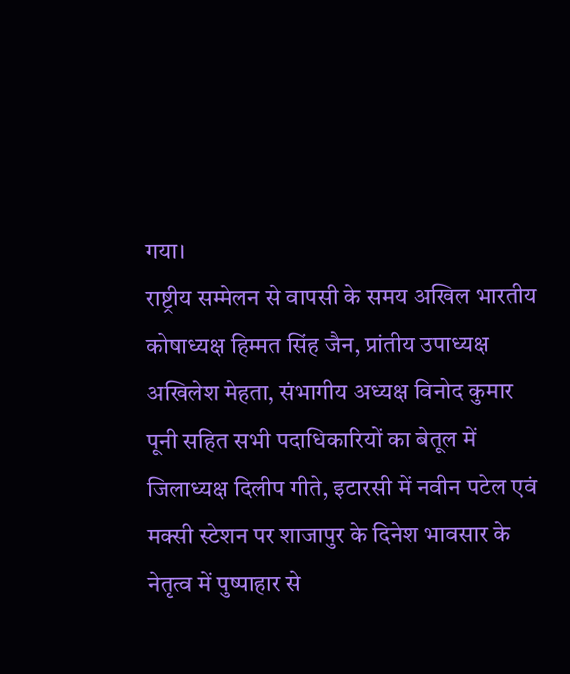गया।
राष्ट्रीय सम्मेलन से वापसी के समय अखिल भारतीय कोषाध्यक्ष हिम्मत सिंह जैन, प्रांतीय उपाध्यक्ष अखिलेश मेहता, संभागीय अध्यक्ष विनोद कुमार पूनी सहित सभी पदाधिकारियों का बेतूल में जिलाध्यक्ष दिलीप गीते, इटारसी में नवीन पटेल एवं मक्सी स्टेशन पर शाजापुर के दिनेश भावसार के नेतृत्व में पुष्पाहार से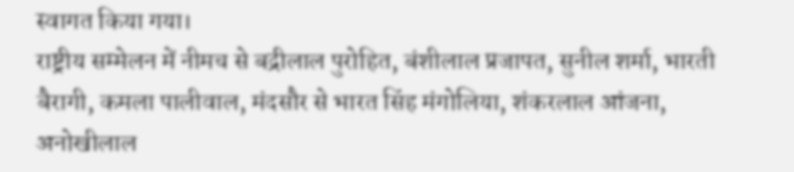स्वागत किया गया।
राष्ट्रीय सम्मेलन में नीमच से बद्रीलाल पुरोहित, बंशीलाल प्रजापत, सुनील शर्मा, भारती बैरागी, कमला पालीवाल, मंदसौर से भारत सिंह मंगोलिया, शंकरलाल आंजना, अनोखीलाल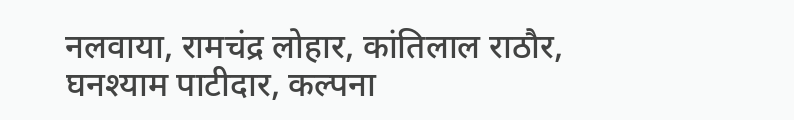नलवाया, रामचंद्र लोहार, कांतिलाल राठौर, घनश्याम पाटीदार, कल्पना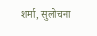शर्मा, सुलोचना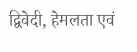द्विवेदी, हेमलता एवं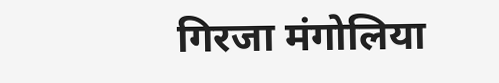गिरजा मंगोलिया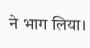ने भाग लिया।